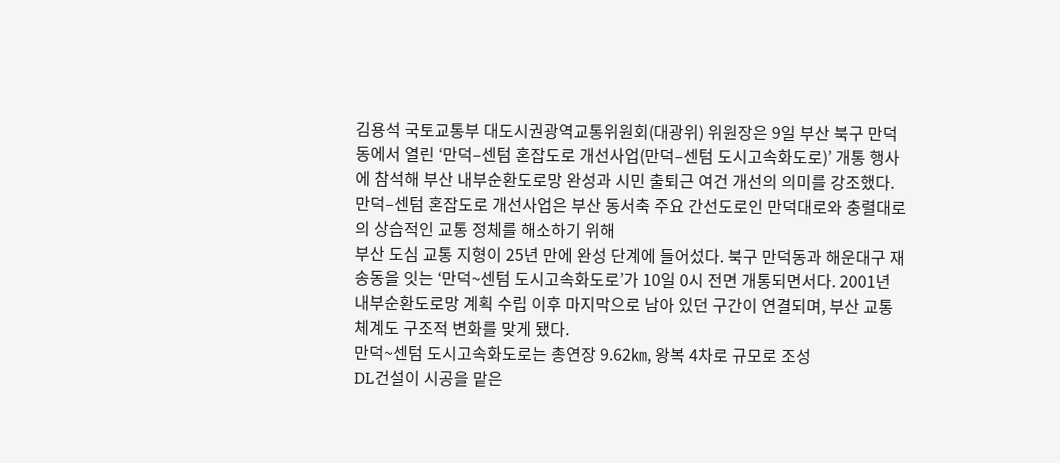김용석 국토교통부 대도시권광역교통위원회(대광위) 위원장은 9일 부산 북구 만덕동에서 열린 ‘만덕–센텀 혼잡도로 개선사업(만덕–센텀 도시고속화도로)’ 개통 행사에 참석해 부산 내부순환도로망 완성과 시민 출퇴근 여건 개선의 의미를 강조했다.
만덕–센텀 혼잡도로 개선사업은 부산 동서축 주요 간선도로인 만덕대로와 충렬대로의 상습적인 교통 정체를 해소하기 위해
부산 도심 교통 지형이 25년 만에 완성 단계에 들어섰다. 북구 만덕동과 해운대구 재송동을 잇는 ‘만덕~센텀 도시고속화도로’가 10일 0시 전면 개통되면서다. 2001년 내부순환도로망 계획 수립 이후 마지막으로 남아 있던 구간이 연결되며, 부산 교통 체계도 구조적 변화를 맞게 됐다.
만덕~센텀 도시고속화도로는 총연장 9.62㎞, 왕복 4차로 규모로 조성
DL건설이 시공을 맡은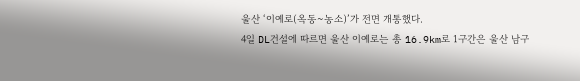울산 ‘이예로(옥동~농소)’가 전면 개통했다.
4일 DL건설에 따르면 울산 이예로는 총 16.9km로 1구간은 울산 남구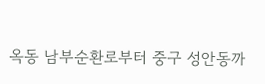옥동 남부순환로부터 중구 성안동까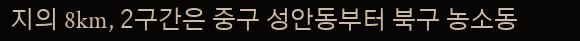지의 8km, 2구간은 중구 성안동부터 북구 농소동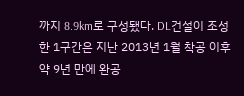까지 8.9km로 구성됐다. DL건설이 조성한 1구간은 지난 2013년 1월 착공 이후 약 9년 만에 완공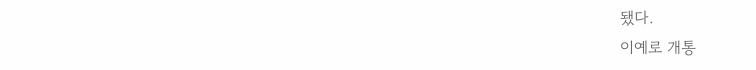됐다.
이예로 개통